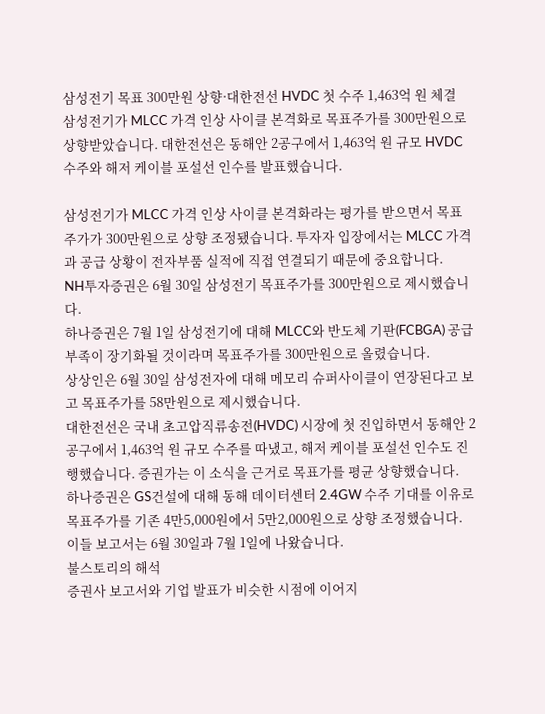삼성전기 목표 300만원 상향·대한전선 HVDC 첫 수주 1,463억 원 체결
삼성전기가 MLCC 가격 인상 사이클 본격화로 목표주가를 300만원으로 상향받았습니다. 대한전선은 동해안 2공구에서 1,463억 원 규모 HVDC 수주와 해저 케이블 포설선 인수를 발표했습니다.

삼성전기가 MLCC 가격 인상 사이클 본격화라는 평가를 받으면서 목표주가가 300만원으로 상향 조정됐습니다. 투자자 입장에서는 MLCC 가격과 공급 상황이 전자부품 실적에 직접 연결되기 때문에 중요합니다.
NH투자증권은 6월 30일 삼성전기 목표주가를 300만원으로 제시했습니다.
하나증권은 7월 1일 삼성전기에 대해 MLCC와 반도체 기판(FCBGA) 공급 부족이 장기화될 것이라며 목표주가를 300만원으로 올렸습니다.
상상인은 6월 30일 삼성전자에 대해 메모리 슈퍼사이클이 연장된다고 보고 목표주가를 58만원으로 제시했습니다.
대한전선은 국내 초고압직류송전(HVDC) 시장에 첫 진입하면서 동해안 2공구에서 1,463억 원 규모 수주를 따냈고, 해저 케이블 포설선 인수도 진행했습니다. 증권가는 이 소식을 근거로 목표가를 평균 상향했습니다.
하나증권은 GS건설에 대해 동해 데이터센터 2.4GW 수주 기대를 이유로 목표주가를 기존 4만5,000원에서 5만2,000원으로 상향 조정했습니다.
이들 보고서는 6월 30일과 7월 1일에 나왔습니다.
불스토리의 해석
증권사 보고서와 기업 발표가 비슷한 시점에 이어지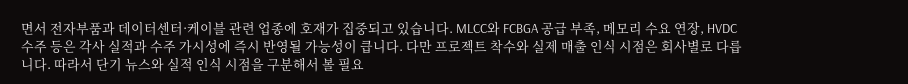면서 전자부품과 데이터센터·케이블 관련 업종에 호재가 집중되고 있습니다. MLCC와 FCBGA 공급 부족, 메모리 수요 연장, HVDC 수주 등은 각사 실적과 수주 가시성에 즉시 반영될 가능성이 큽니다. 다만 프로젝트 착수와 실제 매출 인식 시점은 회사별로 다릅니다. 따라서 단기 뉴스와 실적 인식 시점을 구분해서 볼 필요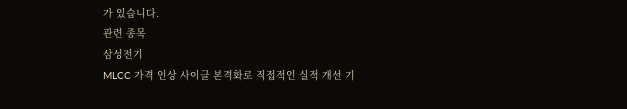가 있습니다.
관련 종목
삼성전기
MLCC 가격 인상 사이클 본격화로 직접적인 실적 개선 기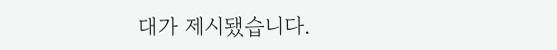대가 제시됐습니다.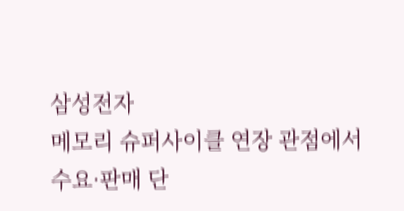삼성전자
메모리 슈퍼사이클 연장 관점에서 수요·판매 단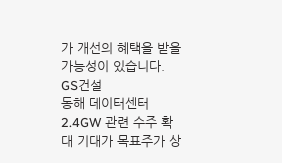가 개선의 혜택을 받을 가능성이 있습니다.
GS건설
동해 데이터센터 2.4GW 관련 수주 확대 기대가 목표주가 상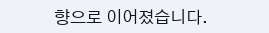향으로 이어졌습니다.